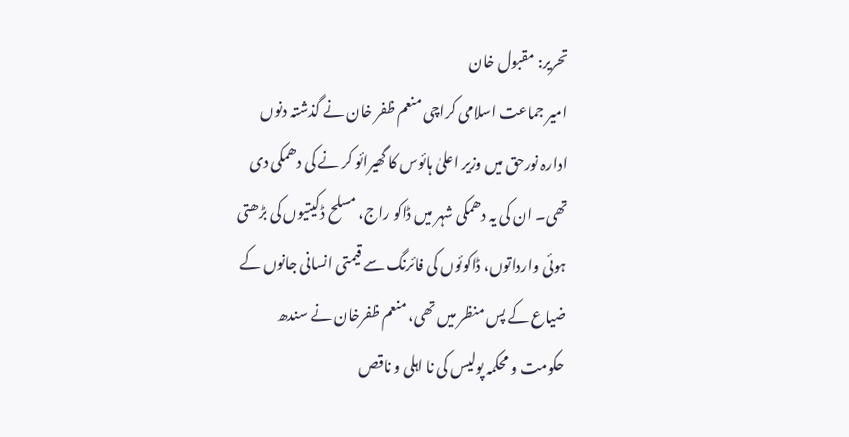تحریر: مقبول خان
امیر جماعت اسلامی کراچی منعم ظفر خان نے گذشتہ دنوں ادارہ نورحق میں وزیر اعلیٰ ہائوس کا گھیرائو کر نے کی دھمکی دی تھی۔ ان کی یہ دھمکی شہر میں ڈاکو راج، مسلح ڈکیتیوں کی بڑھتی ہوئی وارداتوں، ڈاکوئوں کی فائرنگ سے قیمتی انسانی جانوں کے ضیاع کے پس منظر میں تھی، منعم ظفرخان نے سندھ حکومت و محکمہ پولیس کی نا اہلی و ناقص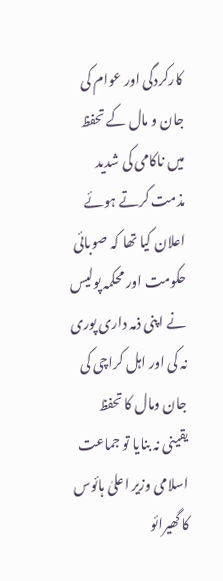کارکردگی اور عوام کی جان و مال کے تحفظ میں ناکامی کی شدید مذمت کرتے ہوئے اعلان کیا تھا کہ صوبائی حکومت اور محکمہ پولیس نے اپنی ذمہ داری پوری نہ کی اور اہل کراچی کی جان ومال کا تحفظ یقینی نہ بنایا تو جماعت اسلامی وزیر اعلیٰ ہائوس کا گھیرائو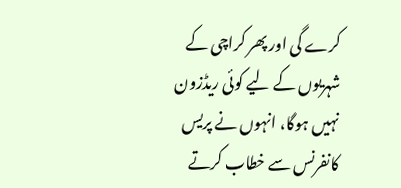کرے گی اور پھر کراچی کے شہریوں کے لیے کوئی ریڈزون نہیں ہوگا، انہوں نے پریس کانفرنس سے خطاب کرتے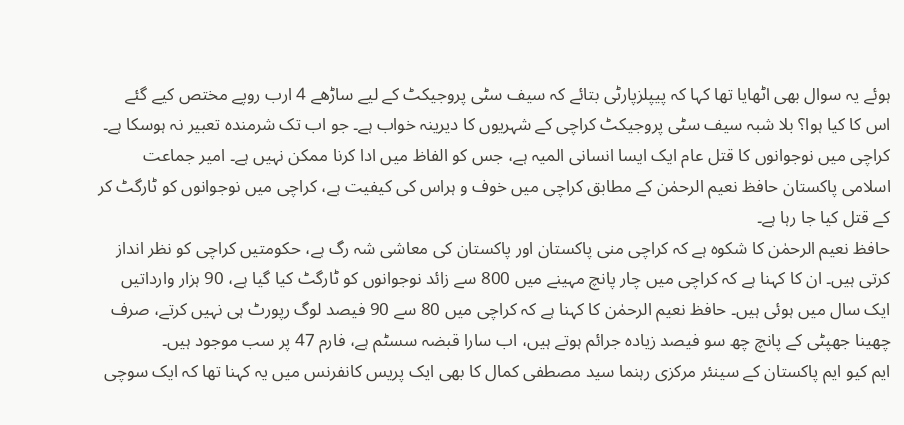ہوئے یہ سوال بھی اٹھایا تھا کہا کہ پیپلزپارٹی بتائے کہ سیف سٹی پروجیکٹ کے لیے ساڑھے 4 ارب روپے مختص کیے گئے اس کا کیا ہوا؟ بلا شبہ سیف سٹی پروجیکٹ کراچی کے شہریوں کا دیرینہ خواب ہے۔ جو اب تک شرمندہ تعبیر نہ ہوسکا ہے۔ کراچی میں نوجوانوں کا قتل عام ایک ایسا انسانی المیہ ہے، جس کو الفاظ میں ادا کرنا ممکن نہیں ہے۔ امیر جماعت اسلامی پاکستان حافظ نعیم الرحمٰن کے مطابق کراچی میں خوف و ہراس کی کیفیت ہے، کراچی میں نوجوانوں کو ٹارگٹ کر کے قتل کیا جا رہا ہے۔
حافظ نعیم الرحمٰن کا شکوہ ہے کہ کراچی منی پاکستان اور پاکستان کی معاشی شہ رگ ہے، حکومتیں کراچی کو نظر انداز کرتی ہیں۔ ان کا کہنا ہے کہ کراچی میں چار پانچ مہینے میں 800 سے زائد نوجوانوں کو ٹارگٹ کیا گیا ہے، 90 ہزار وارداتیں ایک سال میں ہوئی ہیں۔ حافظ نعیم الرحمٰن کا کہنا ہے کہ کراچی میں 80 سے 90 فیصد لوگ رپورٹ ہی نہیں کرتے، صرف چھینا جھپٹی کے پانچ چھ سو فیصد زیادہ جرائم ہوتے ہیں، اب سارا قبضہ سسٹم ہے، فارم 47 پر سب موجود ہیں۔
ایم کیو ایم پاکستان کے سینئر مرکزی رہنما سید مصطفی کمال کا بھی ایک پریس کانفرنس میں یہ کہنا تھا کہ ایک سوچی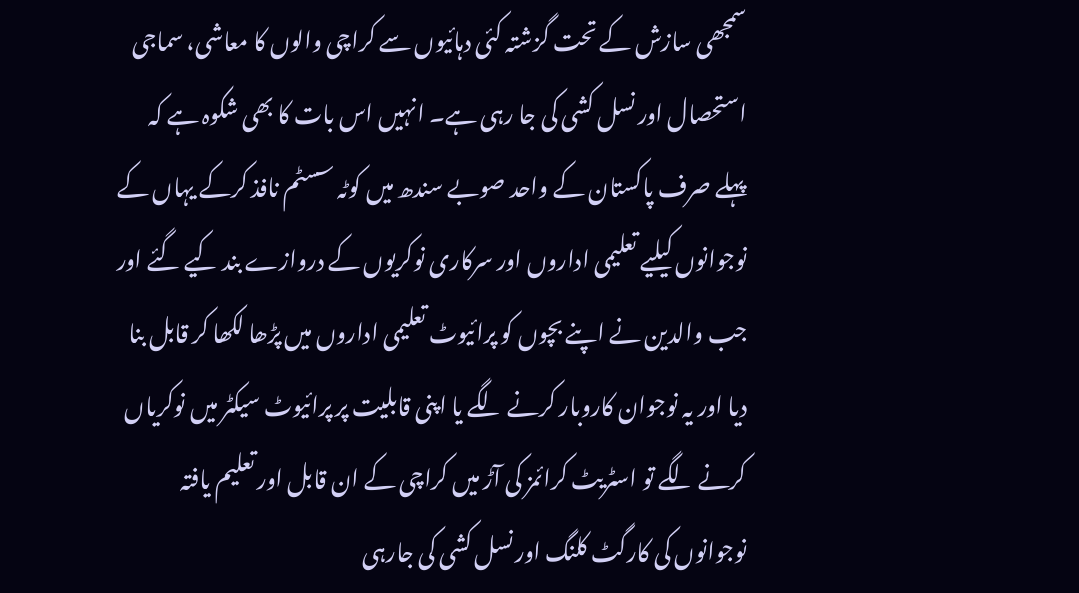سمجھی سازش کے تحت گزشتہ کئی دہائیوں سے کراچی والوں کا معاشی، سماجی استحصال اور نسل کشی کی جا رہی ہے۔ انہیں اس بات کا بھی شکوہ ہے کہ پہلے صرف پاکستان کے واحد صوبے سندھ میں کوٹہ سسٹم نافذ کرکے یہاں کے نوجوانوں کیلیے تعلیمی اداروں اور سرکاری نوکریوں کے دروازے بند کیے گئے اور جب والدین نے اپنے بچوں کو پرائیوٹ تعلیمی اداروں میں پڑھا لکھا کر قابل بنا دیا اور یہ نوجوان کاروبار کرنے لگے یا اپنی قابلیت پر پرائیوٹ سیکٹر میں نوکریاں کرنے لگے تو اسٹریٹ کرائمز کی آڑ میں کراچی کے ان قابل اور تعلیم یافتہ نوجوانوں کی کارگٹ کلنگ اور نسل کشی کی جارہی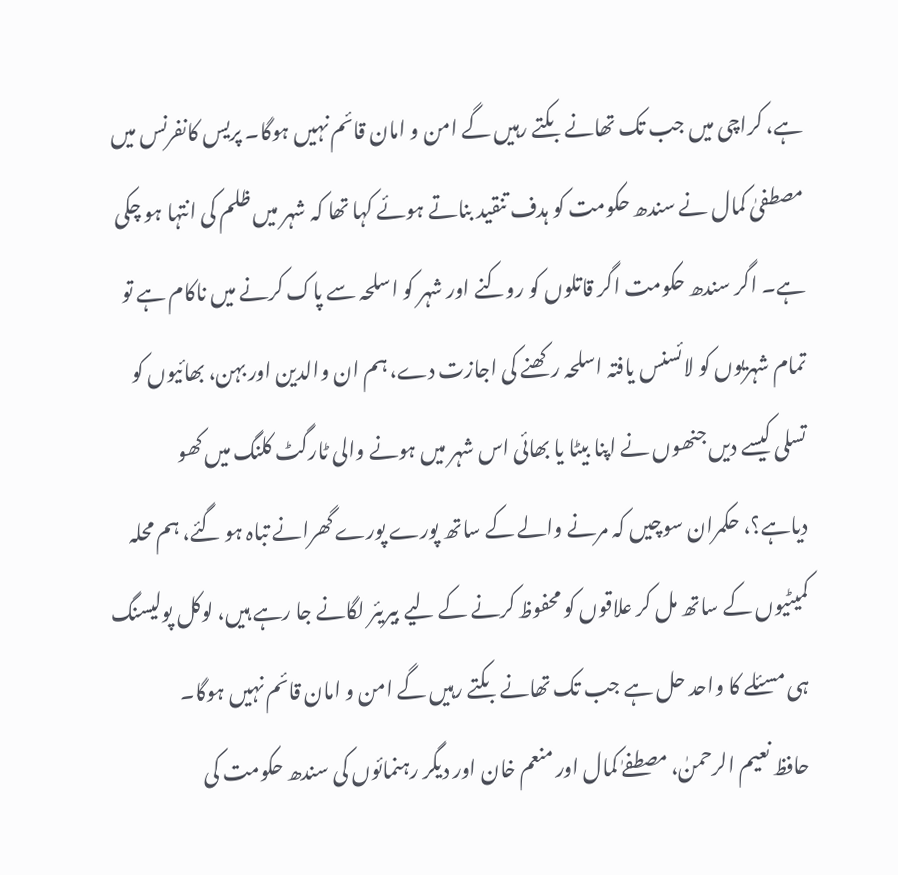ہے، کراچی میں جب تک تھانے بکتے رہیں گے امن و امان قائم نہیں ہوگا۔ پریس کانفرنس میں مصطفیٰ کمال نے سندھ حکومت کو ہدف تنقید بناتے ہوئے کہا تھا کہ شہر میں ظلم کی انتہا ہو چکی ہے۔ اگر سندھ حکومت اگر قاتلوں کو روکنے اور شہر کو اسلحہ سے پاک کرنے میں ناکام ہے تو تمام شہریوں کو لائسنس یافتہ اسلحہ رکھنے کی اجازت دے، ہم ان والدین اور بہن، بھائیوں کو تسلی کیسے دیں جنھوں نے اپنا بیٹا یا بھائی اس شہر میں ہونے والی ٹارگٹ کلنگ میں کھو دیاہے؟، حکمران سوچیں کہ مرنے والے کے ساتھ پورے پورے گھرانے تباہ ہو گئے، ہم محلہ کمیٹیوں کے ساتھ مل کر علاقوں کو محفوظ کرنے کے لیے بیریئر لگانے جا رہے ہیں، لوکل پولیسنگ ہی مسئلے کا واحد حل ہے جب تک تھانے بکتے رہیں گے امن و امان قائم نہیں ہوگا۔
حافظ نعیم الرحمنٰ، مصطفےٰ کمال اور منعم خان اور دیگر رہنمائوں کی سندھ حکومت کی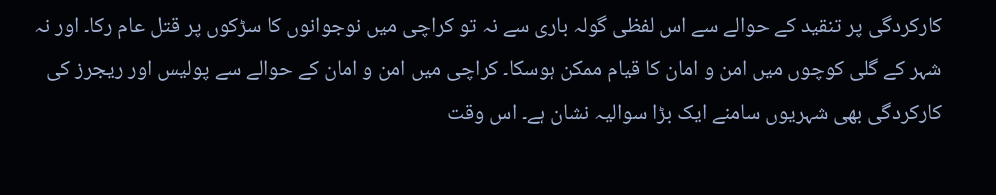کارکردگی پر تنقید کے حوالے سے اس لفظی گولہ باری سے نہ تو کراچی میں نوجوانوں کا سڑکوں پر قتل عام رکا۔ اور نہ شہر کے گلی کوچوں میں امن و امان کا قیام ممکن ہوسکا۔ کراچی میں امن و امان کے حوالے سے پولیس اور ریجرز کی کارکردگی بھی شہریوں سامنے ایک بڑا سوالیہ نشان ہے۔ اس وقت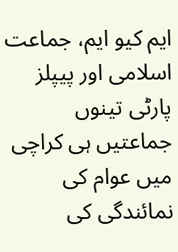ایم کیو ایم، جماعت اسلامی اور پیپلز پارٹی تینوں جماعتیں ہی کراچی میں عوام کی نمائندگی کی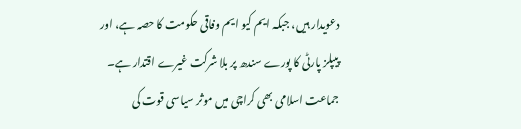دعویدار ہیں، جبکہ ایم کیو ایم وفاقی حکومت کا حصہ ہے، اور پیپلز پارٹی کا پورے سندھ پر بلا شرکت غیرے اقتدار ہے۔ جماعت اسلامی بھی کراچی میں موثر سیاسی قوت کی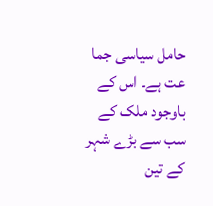حامل سیاسی جما عت ہے۔ اس کے باوجود ملک کے سب سے بڑے شہر کے تین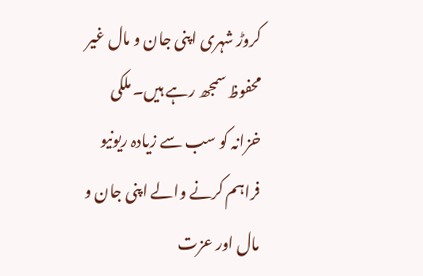کروڑ شہری اپنی جان و مال غیر محفوظ سمجھ رہے ہیں۔ ملکی خزانہ کو سب سے زیادہ ریونیو فراہم کرنے والے اپنی جان و مال اور عزت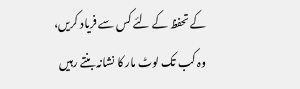کے تحفظ کے لئے کس سے فریاد کریں، وہ کب تک لوٹ مار کا نشانہ بنتے رہیں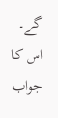گے۔ اس کا جواب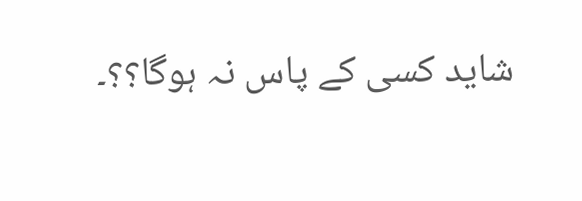شاید کسی کے پاس نہ ہوگا؟؟۔